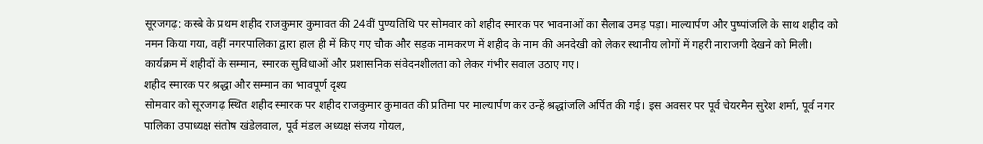सूरजगढ़: कस्बे के प्रथम शहीद राजकुमार कुमावत की 24वीं पुण्यतिथि पर सोमवार को शहीद स्मारक पर भावनाओं का सैलाब उमड़ पड़ा। माल्यार्पण और पुष्पांजलि के साथ शहीद को नमन किया गया, वहीं नगरपालिका द्वारा हाल ही में किए गए चौक और सड़क नामकरण में शहीद के नाम की अनदेखी को लेकर स्थानीय लोगों में गहरी नाराजगी देखने को मिली। कार्यक्रम में शहीदों के सम्मान, स्मारक सुविधाओं और प्रशासनिक संवेदनशीलता को लेकर गंभीर सवाल उठाए गए।
शहीद स्मारक पर श्रद्धा और सम्मान का भावपूर्ण दृश्य
सोमवार को सूरजगढ़ स्थित शहीद स्मारक पर शहीद राजकुमार कुमावत की प्रतिमा पर माल्यार्पण कर उन्हें श्रद्धांजलि अर्पित की गई। इस अवसर पर पूर्व चेयरमैन सुरेश शर्मा, पूर्व नगर पालिका उपाध्यक्ष संतोष खंडेलवाल, पूर्व मंडल अध्यक्ष संजय गोयल,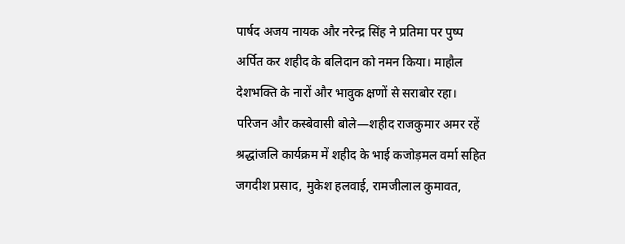पार्षद अजय नायक और नरेन्द्र सिंह ने प्रतिमा पर पुष्प अर्पित कर शहीद के बलिदान को नमन किया। माहौल देशभक्ति के नारों और भावुक क्षणों से सराबोर रहा।
परिजन और कस्बेवासी बोले—शहीद राजकुमार अमर रहें
श्रद्धांजलि कार्यक्रम में शहीद के भाई कजोड़मल वर्मा सहित जगदीश प्रसाद, मुकेश हलवाई, रामजीलाल कुमावत,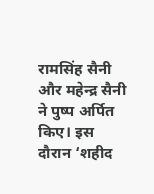रामसिंह सैनी और महेन्द्र सैनी ने पुष्प अर्पित किए। इस दौरान ‘शहीद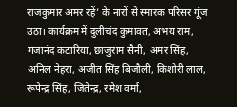राजकुमार अमर रहें’ के नारों से स्मारक परिसर गूंज उठा। कार्यक्रम में दुलीचंद कुमावत, अभय राम, गजानंद कटारिया, छाजुराम सैनी, अमर सिंह, अनिल नेहरा, अजीत सिंह बिजौली, किशोरी लाल, रूपेन्द्र सिंह, जितेन्द्र, रमेश वर्मा,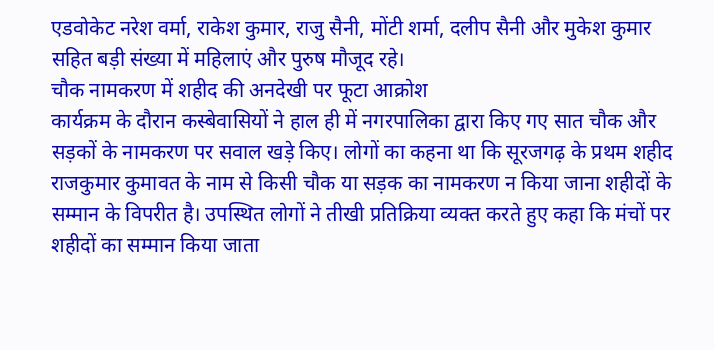एडवोकेट नरेश वर्मा, राकेश कुमार, राजु सैनी, मोंटी शर्मा, दलीप सैनी और मुकेश कुमार सहित बड़ी संख्या में महिलाएं और पुरुष मौजूद रहे।
चौक नामकरण में शहीद की अनदेखी पर फूटा आक्रोश
कार्यक्रम के दौरान कस्बेवासियों ने हाल ही में नगरपालिका द्वारा किए गए सात चौक और सड़कों के नामकरण पर सवाल खड़े किए। लोगों का कहना था कि सूरजगढ़ के प्रथम शहीद राजकुमार कुमावत के नाम से किसी चौक या सड़क का नामकरण न किया जाना शहीदों के सम्मान के विपरीत है। उपस्थित लोगों ने तीखी प्रतिक्रिया व्यक्त करते हुए कहा कि मंचों पर शहीदों का सम्मान किया जाता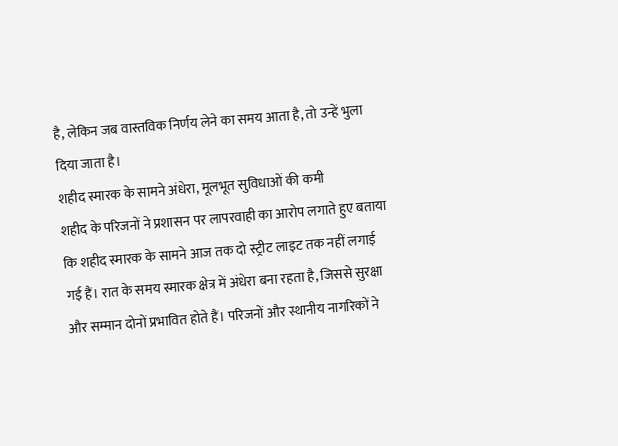है, लेकिन जब वास्तविक निर्णय लेने का समय आता है, तो उन्हें भुला दिया जाता है।
शहीद स्मारक के सामने अंधेरा, मूलभूत सुविधाओं की कमी
शहीद के परिजनों ने प्रशासन पर लापरवाही का आरोप लगाते हुए बताया कि शहीद स्मारक के सामने आज तक दो स्ट्रीट लाइट तक नहीं लगाई गई हैं। रात के समय स्मारक क्षेत्र में अंधेरा बना रहता है, जिससे सुरक्षा और सम्मान दोनों प्रभावित होते हैं। परिजनों और स्थानीय नागरिकों ने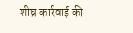शीघ्र कार्रवाई की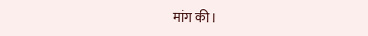मांग की।